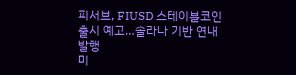피서브, FIUSD 스테이블코인 출시 예고…솔라나 기반 연내 발행
미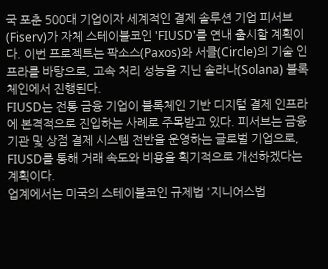국 포춘 500대 기업이자 세계적인 결제 솔루션 기업 피서브(Fiserv)가 자체 스테이블코인 'FIUSD'를 연내 출시할 계획이다. 이번 프로젝트는 팍소스(Paxos)와 서클(Circle)의 기술 인프라를 바탕으로, 고속 처리 성능을 지닌 솔라나(Solana) 블록체인에서 진행된다.
FIUSD는 전통 금융 기업이 블록체인 기반 디지털 결제 인프라에 본격적으로 진입하는 사례로 주목받고 있다. 피서브는 금융기관 및 상점 결제 시스템 전반을 운영하는 글로벌 기업으로, FIUSD를 통해 거래 속도와 비용을 획기적으로 개선하겠다는 계획이다.
업계에서는 미국의 스테이블코인 규제법 '지니어스법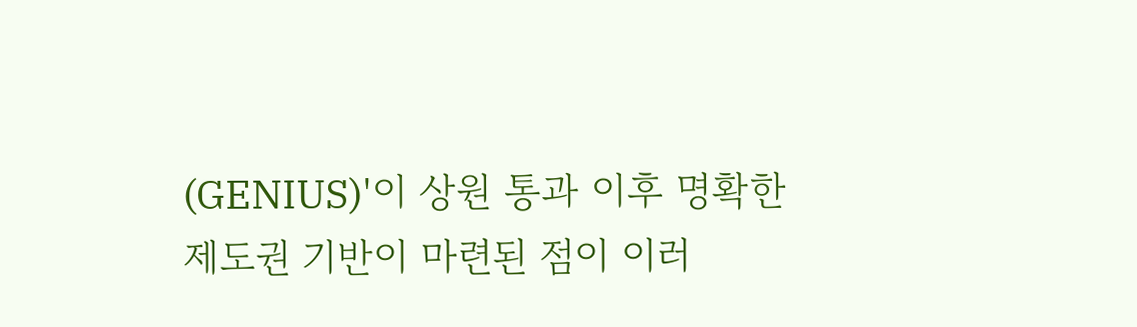(GENIUS)'이 상원 통과 이후 명확한 제도권 기반이 마련된 점이 이러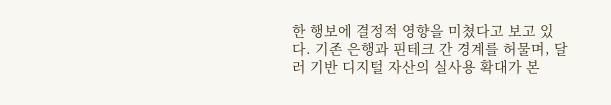한 행보에 결정적 영향을 미쳤다고 보고 있다. 기존 은행과 핀테크 간 경계를 허물며, 달러 기반 디지털 자산의 실사용 확대가 본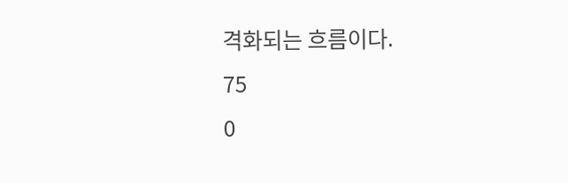격화되는 흐름이다.
75
0